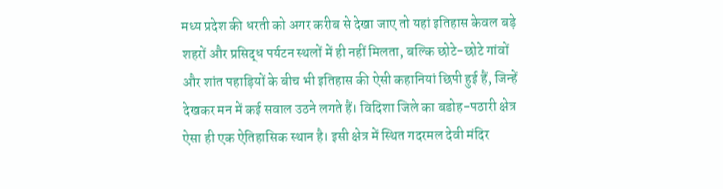मध्य प्रदेश की धरती को अगर करीब से देखा जाए तो यहां इतिहास केवल बड़े शहरों और प्रसिद्ध पर्यटन स्थलों में ही नहीं मिलता, बल्कि छोटे-छोटे गांवों और शांत पहाड़ियों के बीच भी इतिहास की ऐसी कहानियां छिपी हुई हैं, जिन्हें देखकर मन में कई सवाल उठने लगते हैं। विदिशा जिले का बडोह-पठारी क्षेत्र ऐसा ही एक ऐतिहासिक स्थान है। इसी क्षेत्र में स्थित गदरमल देवी मंदिर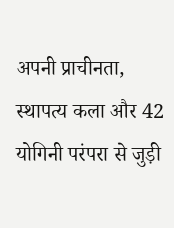अपनी प्राचीनता, स्थापत्य कला और 42 योगिनी परंपरा से जुड़ी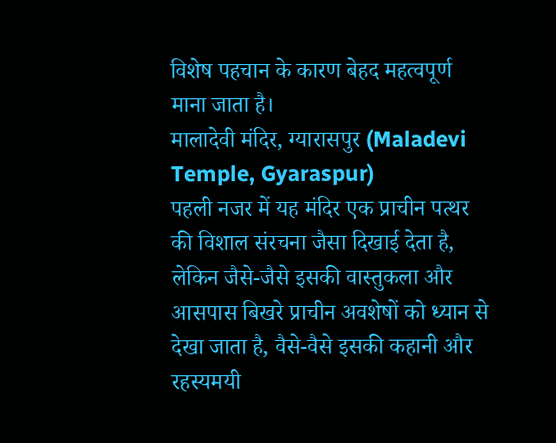विशेष पहचान के कारण बेहद महत्वपूर्ण माना जाता है।
मालादेवी मंदिर, ग्यारासपुर (Maladevi Temple, Gyaraspur)
पहली नजर में यह मंदिर एक प्राचीन पत्थर की विशाल संरचना जैसा दिखाई देता है, लेकिन जैसे-जैसे इसकी वास्तुकला और आसपास बिखरे प्राचीन अवशेषों को ध्यान से देखा जाता है, वैसे-वैसे इसकी कहानी और रहस्यमयी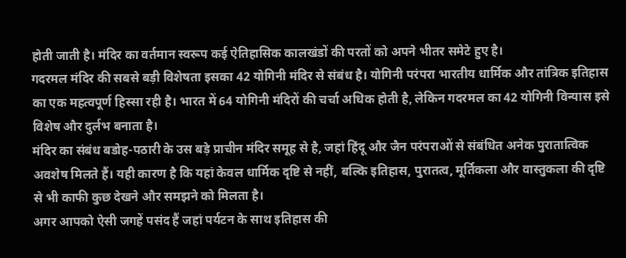होती जाती है। मंदिर का वर्तमान स्वरूप कई ऐतिहासिक कालखंडों की परतों को अपने भीतर समेटे हुए है।
गदरमल मंदिर की सबसे बड़ी विशेषता इसका 42 योगिनी मंदिर से संबंध है। योगिनी परंपरा भारतीय धार्मिक और तांत्रिक इतिहास का एक महत्वपूर्ण हिस्सा रही है। भारत में 64 योगिनी मंदिरों की चर्चा अधिक होती है, लेकिन गदरमल का 42 योगिनी विन्यास इसे विशेष और दुर्लभ बनाता है।
मंदिर का संबंध बडोह-पठारी के उस बड़े प्राचीन मंदिर समूह से है, जहां हिंदू और जैन परंपराओं से संबंधित अनेक पुरातात्विक अवशेष मिलते हैं। यही कारण है कि यहां केवल धार्मिक दृष्टि से नहीं, बल्कि इतिहास, पुरातत्व, मूर्तिकला और वास्तुकला की दृष्टि से भी काफी कुछ देखने और समझने को मिलता है।
अगर आपको ऐसी जगहें पसंद हैं जहां पर्यटन के साथ इतिहास की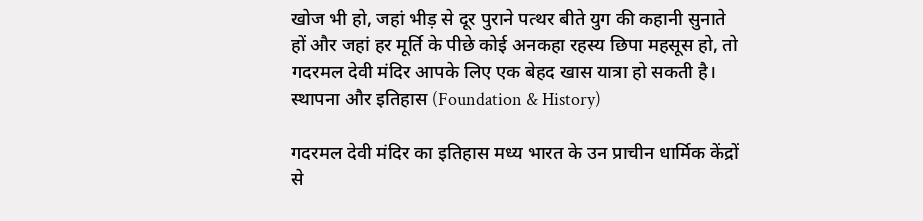खोज भी हो, जहां भीड़ से दूर पुराने पत्थर बीते युग की कहानी सुनाते हों और जहां हर मूर्ति के पीछे कोई अनकहा रहस्य छिपा महसूस हो, तो गदरमल देवी मंदिर आपके लिए एक बेहद खास यात्रा हो सकती है।
स्थापना और इतिहास (Foundation & History)

गदरमल देवी मंदिर का इतिहास मध्य भारत के उन प्राचीन धार्मिक केंद्रों से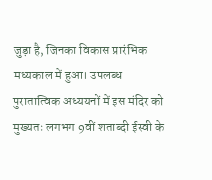जुड़ा है, जिनका विकास प्रारंभिक मध्यकाल में हुआ। उपलब्ध पुरातात्विक अध्ययनों में इस मंदिर को मुख्यतः लगभग 9वीं शताब्दी ईस्वी के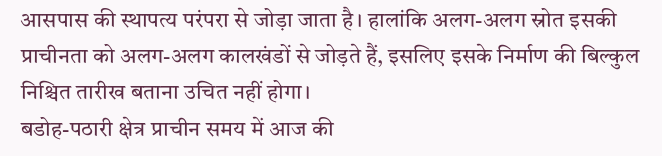आसपास की स्थापत्य परंपरा से जोड़ा जाता है। हालांकि अलग-अलग स्रोत इसकी प्राचीनता को अलग-अलग कालखंडों से जोड़ते हैं, इसलिए इसके निर्माण की बिल्कुल निश्चित तारीख बताना उचित नहीं होगा।
बडोह-पठारी क्षेत्र प्राचीन समय में आज की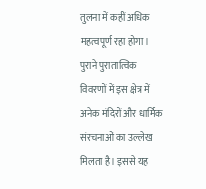तुलना में कहीं अधिक महत्वपूर्ण रहा होगा। पुराने पुरातात्विक विवरणों में इस क्षेत्र में अनेक मंदिरों और धार्मिक संरचनाओं का उल्लेख मिलता है। इससे यह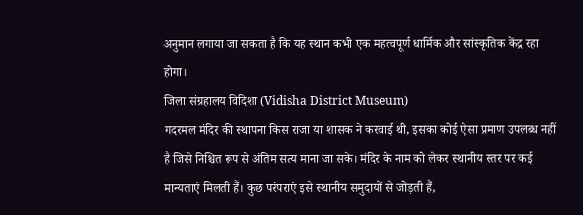अनुमान लगाया जा सकता है कि यह स्थान कभी एक महत्वपूर्ण धार्मिक और सांस्कृतिक केंद्र रहा होगा।
जिला संग्रहालय विदिशा (Vidisha District Museum)
गदरमल मंदिर की स्थापना किस राजा या शासक ने करवाई थी, इसका कोई ऐसा प्रमाण उपलब्ध नहीं है जिसे निश्चित रूप से अंतिम सत्य माना जा सके। मंदिर के नाम को लेकर स्थानीय स्तर पर कई मान्यताएं मिलती हैं। कुछ परंपराएं इसे स्थानीय समुदायों से जोड़ती हैं,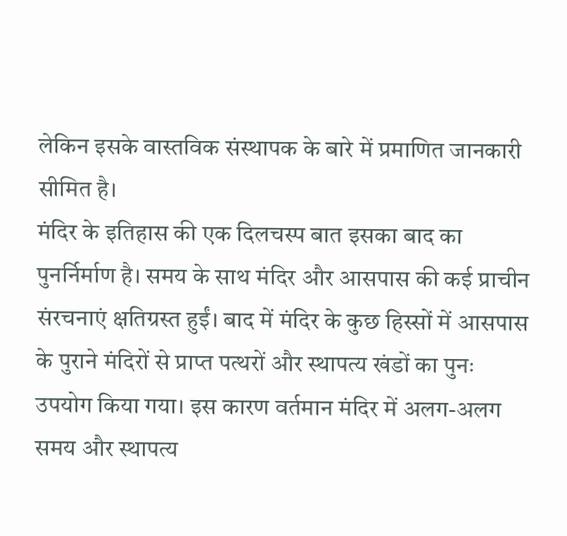लेकिन इसके वास्तविक संस्थापक के बारे में प्रमाणित जानकारी सीमित है।
मंदिर के इतिहास की एक दिलचस्प बात इसका बाद का पुनर्निर्माण है। समय के साथ मंदिर और आसपास की कई प्राचीन संरचनाएं क्षतिग्रस्त हुईं। बाद में मंदिर के कुछ हिस्सों में आसपास के पुराने मंदिरों से प्राप्त पत्थरों और स्थापत्य खंडों का पुनः उपयोग किया गया। इस कारण वर्तमान मंदिर में अलग-अलग समय और स्थापत्य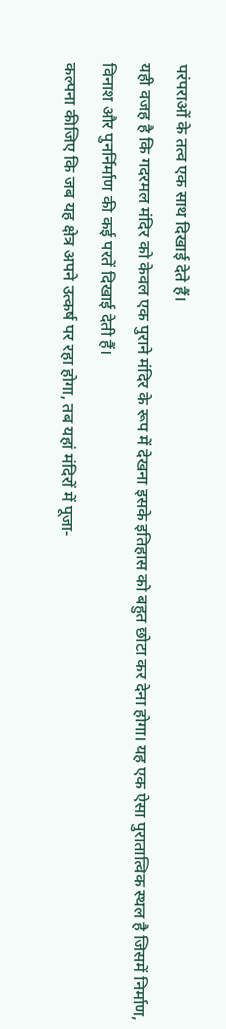परंपराओं के तत्व एक साथ दिखाई देते हैं।
यही वजह है कि गदरमल मंदिर को केवल एक पुराने मंदिर के रूप में देखना इसके इतिहास को बहुत छोटा कर देना होगा। यह एक ऐसा पुरातात्विक स्थल है जिसमें निर्माण, विनाश और पुनर्निर्माण की कई परतें दिखाई देती हैं।
कल्पना कीजिए कि जब यह क्षेत्र अपने उत्कर्ष पर रहा होगा, तब यहां मंदिरों में पूजा-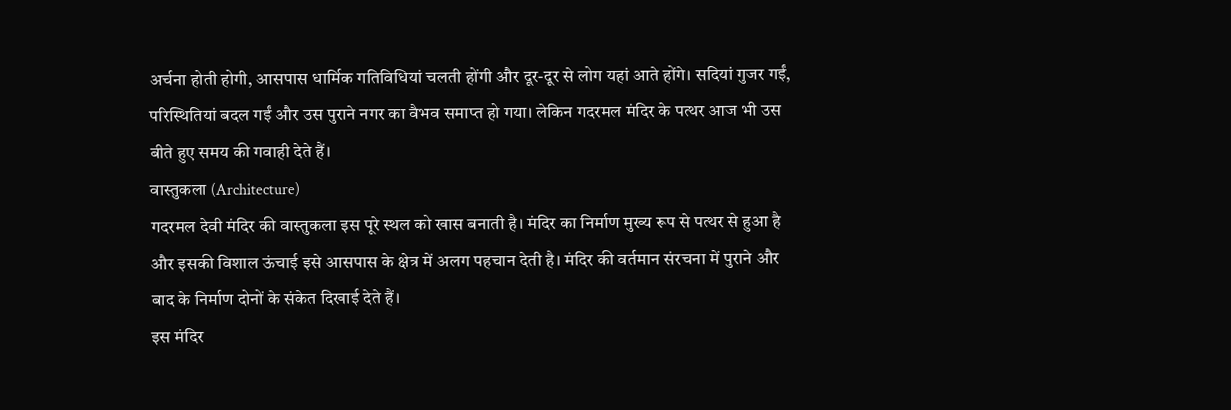अर्चना होती होगी, आसपास धार्मिक गतिविधियां चलती होंगी और दूर-दूर से लोग यहां आते होंगे। सदियां गुजर गईं, परिस्थितियां बदल गईं और उस पुराने नगर का वैभव समाप्त हो गया। लेकिन गदरमल मंदिर के पत्थर आज भी उस बीते हुए समय की गवाही देते हैं।
वास्तुकला (Architecture)
गदरमल देवी मंदिर की वास्तुकला इस पूरे स्थल को खास बनाती है। मंदिर का निर्माण मुख्य रूप से पत्थर से हुआ है और इसकी विशाल ऊंचाई इसे आसपास के क्षेत्र में अलग पहचान देती है। मंदिर की वर्तमान संरचना में पुराने और बाद के निर्माण दोनों के संकेत दिखाई देते हैं।
इस मंदिर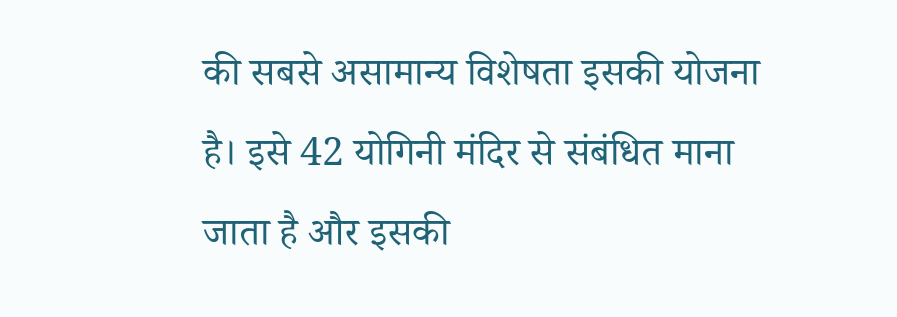की सबसे असामान्य विशेषता इसकी योजना है। इसे 42 योगिनी मंदिर से संबंधित माना जाता है और इसकी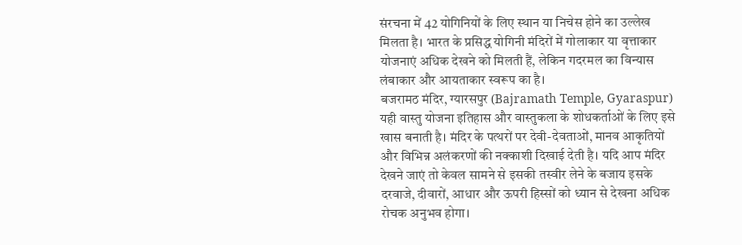संरचना में 42 योगिनियों के लिए स्थान या निचेस होने का उल्लेख मिलता है। भारत के प्रसिद्ध योगिनी मंदिरों में गोलाकार या वृत्ताकार योजनाएं अधिक देखने को मिलती हैं, लेकिन गदरमल का विन्यास लंबाकार और आयताकार स्वरूप का है।
बजरामठ मंदिर, ग्यारसपुर (Bajramath Temple, Gyaraspur)
यही वास्तु योजना इतिहास और वास्तुकला के शोधकर्ताओं के लिए इसे खास बनाती है। मंदिर के पत्थरों पर देवी-देवताओं, मानव आकृतियों और विभिन्न अलंकरणों की नक्काशी दिखाई देती है। यदि आप मंदिर देखने जाएं तो केवल सामने से इसकी तस्वीर लेने के बजाय इसके दरवाजे, दीवारों, आधार और ऊपरी हिस्सों को ध्यान से देखना अधिक रोचक अनुभव होगा।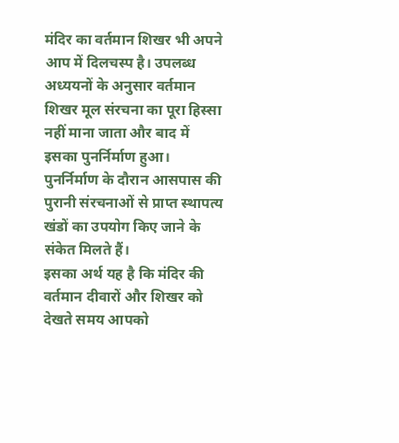मंदिर का वर्तमान शिखर भी अपने आप में दिलचस्प है। उपलब्ध अध्ययनों के अनुसार वर्तमान शिखर मूल संरचना का पूरा हिस्सा नहीं माना जाता और बाद में इसका पुनर्निर्माण हुआ। पुनर्निर्माण के दौरान आसपास की पुरानी संरचनाओं से प्राप्त स्थापत्य खंडों का उपयोग किए जाने के संकेत मिलते हैं।
इसका अर्थ यह है कि मंदिर की वर्तमान दीवारों और शिखर को देखते समय आपको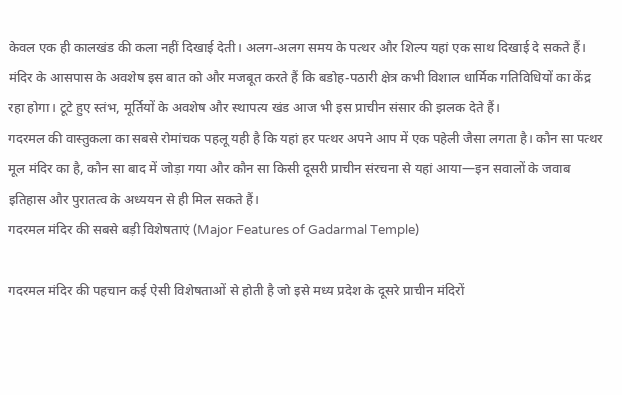केवल एक ही कालखंड की कला नहीं दिखाई देती। अलग-अलग समय के पत्थर और शिल्प यहां एक साथ दिखाई दे सकते हैं।
मंदिर के आसपास के अवशेष इस बात को और मजबूत करते हैं कि बडोह-पठारी क्षेत्र कभी विशाल धार्मिक गतिविधियों का केंद्र रहा होगा। टूटे हुए स्तंभ, मूर्तियों के अवशेष और स्थापत्य खंड आज भी इस प्राचीन संसार की झलक देते हैं।
गदरमल की वास्तुकला का सबसे रोमांचक पहलू यही है कि यहां हर पत्थर अपने आप में एक पहेली जैसा लगता है। कौन सा पत्थर मूल मंदिर का है, कौन सा बाद में जोड़ा गया और कौन सा किसी दूसरी प्राचीन संरचना से यहां आया—इन सवालों के जवाब इतिहास और पुरातत्व के अध्ययन से ही मिल सकते हैं।
गदरमल मंदिर की सबसे बड़ी विशेषताएं (Major Features of Gadarmal Temple)

गदरमल मंदिर की पहचान कई ऐसी विशेषताओं से होती है जो इसे मध्य प्रदेश के दूसरे प्राचीन मंदिरों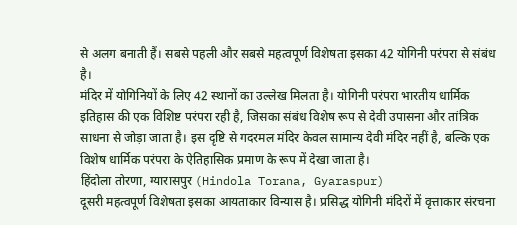से अलग बनाती हैं। सबसे पहली और सबसे महत्वपूर्ण विशेषता इसका 42 योगिनी परंपरा से संबंध है।
मंदिर में योगिनियों के लिए 42 स्थानों का उल्लेख मिलता है। योगिनी परंपरा भारतीय धार्मिक इतिहास की एक विशिष्ट परंपरा रही है, जिसका संबंध विशेष रूप से देवी उपासना और तांत्रिक साधना से जोड़ा जाता है। इस दृष्टि से गदरमल मंदिर केवल सामान्य देवी मंदिर नहीं है, बल्कि एक विशेष धार्मिक परंपरा के ऐतिहासिक प्रमाण के रूप में देखा जाता है।
हिंदोला तोरणा, ग्यारासपुर (Hindola Torana, Gyaraspur)
दूसरी महत्वपूर्ण विशेषता इसका आयताकार विन्यास है। प्रसिद्ध योगिनी मंदिरों में वृत्ताकार संरचना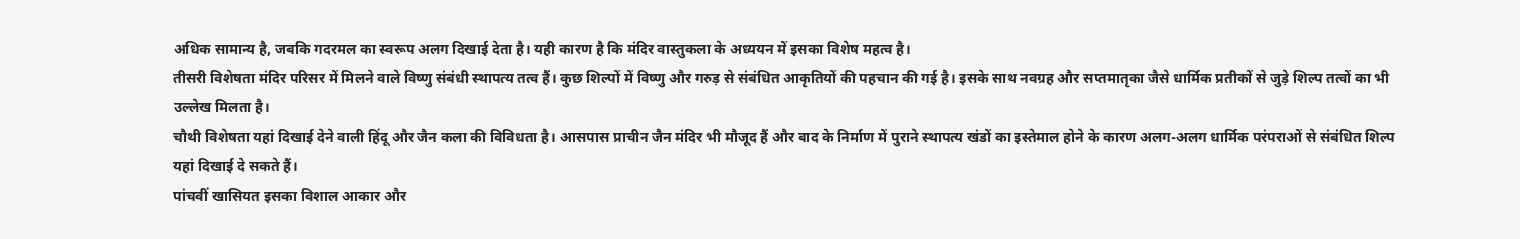अधिक सामान्य है, जबकि गदरमल का स्वरूप अलग दिखाई देता है। यही कारण है कि मंदिर वास्तुकला के अध्ययन में इसका विशेष महत्व है।
तीसरी विशेषता मंदिर परिसर में मिलने वाले विष्णु संबंधी स्थापत्य तत्व हैं। कुछ शिल्पों में विष्णु और गरुड़ से संबंधित आकृतियों की पहचान की गई है। इसके साथ नवग्रह और सप्तमातृका जैसे धार्मिक प्रतीकों से जुड़े शिल्प तत्वों का भी उल्लेख मिलता है।
चौथी विशेषता यहां दिखाई देने वाली हिंदू और जैन कला की विविधता है। आसपास प्राचीन जैन मंदिर भी मौजूद हैं और बाद के निर्माण में पुराने स्थापत्य खंडों का इस्तेमाल होने के कारण अलग-अलग धार्मिक परंपराओं से संबंधित शिल्प यहां दिखाई दे सकते हैं।
पांचवीं खासियत इसका विशाल आकार और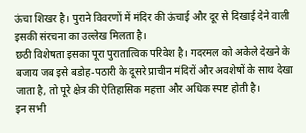ऊंचा शिखर है। पुराने विवरणों में मंदिर की ऊंचाई और दूर से दिखाई देने वाली इसकी संरचना का उल्लेख मिलता है।
छठी विशेषता इसका पूरा पुरातात्विक परिवेश है। गदरमल को अकेले देखने के बजाय जब इसे बडोह-पठारी के दूसरे प्राचीन मंदिरों और अवशेषों के साथ देखा जाता है, तो पूरे क्षेत्र की ऐतिहासिक महत्ता और अधिक स्पष्ट होती है।
इन सभी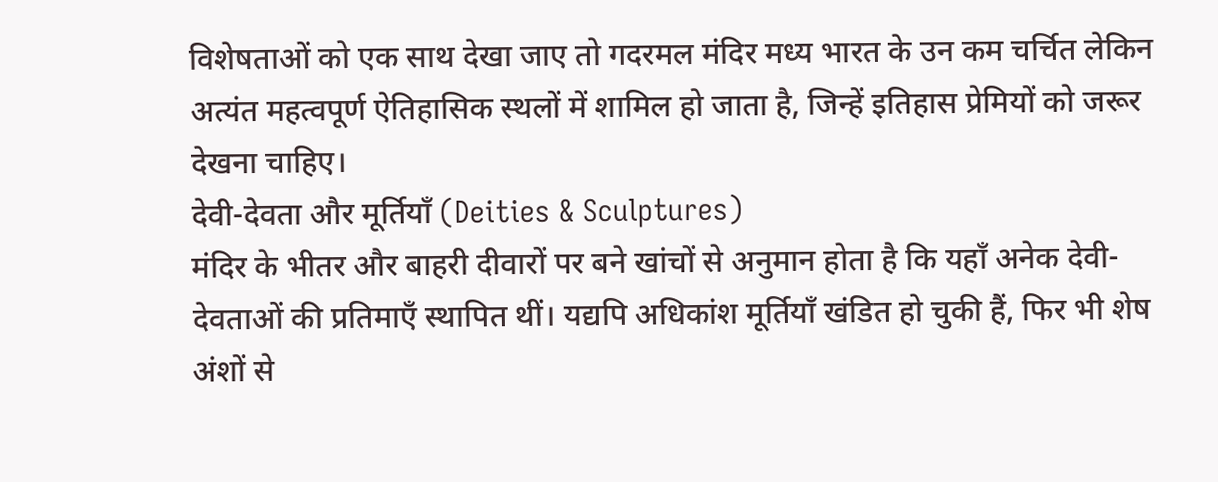विशेषताओं को एक साथ देखा जाए तो गदरमल मंदिर मध्य भारत के उन कम चर्चित लेकिन अत्यंत महत्वपूर्ण ऐतिहासिक स्थलों में शामिल हो जाता है, जिन्हें इतिहास प्रेमियों को जरूर देखना चाहिए।
देवी-देवता और मूर्तियाँ (Deities & Sculptures)
मंदिर के भीतर और बाहरी दीवारों पर बने खांचों से अनुमान होता है कि यहाँ अनेक देवी-देवताओं की प्रतिमाएँ स्थापित थीं। यद्यपि अधिकांश मूर्तियाँ खंडित हो चुकी हैं, फिर भी शेष अंशों से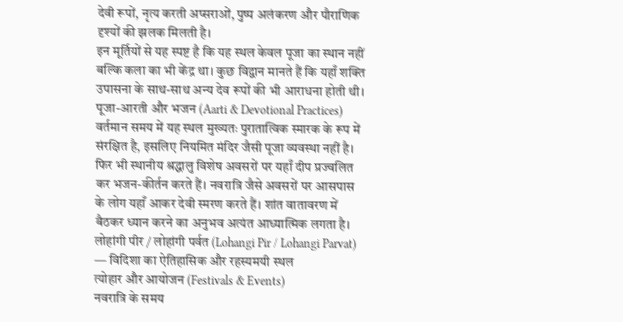देवी रूपों, नृत्य करती अप्सराओं, पुष्प अलंकरण और पौराणिक दृश्यों की झलक मिलती है।
इन मूर्तियों से यह स्पष्ट है कि यह स्थल केवल पूजा का स्थान नहीं बल्कि कला का भी केंद्र था। कुछ विद्वान मानते हैं कि यहाँ शक्ति उपासना के साथ-साथ अन्य देव रूपों की भी आराधना होती थी।
पूजा-आरती और भजन (Aarti & Devotional Practices)
वर्तमान समय में यह स्थल मुख्यतः पुरातात्विक स्मारक के रूप में संरक्षित है, इसलिए नियमित मंदिर जैसी पूजा व्यवस्था नहीं है। फिर भी स्थानीय श्रद्धालु विशेष अवसरों पर यहाँ दीप प्रज्वलित कर भजन-कीर्तन करते हैं। नवरात्रि जैसे अवसरों पर आसपास के लोग यहाँ आकर देवी स्मरण करते हैं। शांत वातावरण में बैठकर ध्यान करने का अनुभव अत्यंत आध्यात्मिक लगता है।
लोहांगी पीर / लोहांगी पर्वत (Lohangi Pir / Lohangi Parvat) — विदिशा का ऐतिहासिक और रहस्यमयी स्थल
त्योहार और आयोजन (Festivals & Events)
नवरात्रि के समय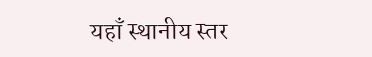यहाँ स्थानीय स्तर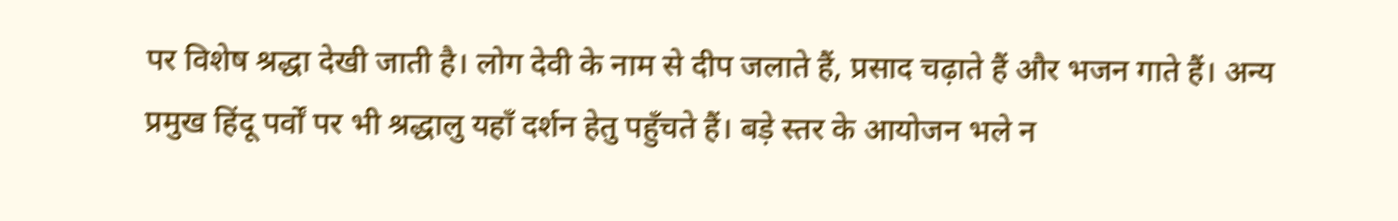पर विशेष श्रद्धा देखी जाती है। लोग देवी के नाम से दीप जलाते हैं, प्रसाद चढ़ाते हैं और भजन गाते हैं। अन्य प्रमुख हिंदू पर्वों पर भी श्रद्धालु यहाँ दर्शन हेतु पहुँचते हैं। बड़े स्तर के आयोजन भले न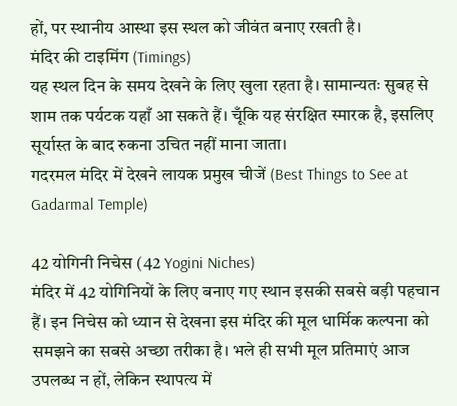हों, पर स्थानीय आस्था इस स्थल को जीवंत बनाए रखती है।
मंदिर की टाइमिंग (Timings)
यह स्थल दिन के समय देखने के लिए खुला रहता है। सामान्यतः सुबह से शाम तक पर्यटक यहाँ आ सकते हैं। चूँकि यह संरक्षित स्मारक है, इसलिए सूर्यास्त के बाद रुकना उचित नहीं माना जाता।
गदरमल मंदिर में देखने लायक प्रमुख चीजें (Best Things to See at Gadarmal Temple)

42 योगिनी निचेस (42 Yogini Niches)
मंदिर में 42 योगिनियों के लिए बनाए गए स्थान इसकी सबसे बड़ी पहचान हैं। इन निचेस को ध्यान से देखना इस मंदिर की मूल धार्मिक कल्पना को समझने का सबसे अच्छा तरीका है। भले ही सभी मूल प्रतिमाएं आज उपलब्ध न हों, लेकिन स्थापत्य में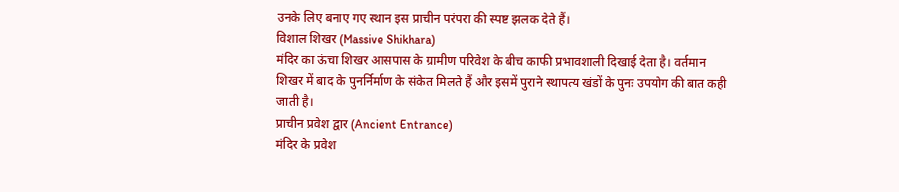उनके लिए बनाए गए स्थान इस प्राचीन परंपरा की स्पष्ट झलक देते हैं।
विशाल शिखर (Massive Shikhara)
मंदिर का ऊंचा शिखर आसपास के ग्रामीण परिवेश के बीच काफी प्रभावशाली दिखाई देता है। वर्तमान शिखर में बाद के पुनर्निर्माण के संकेत मिलते हैं और इसमें पुराने स्थापत्य खंडों के पुनः उपयोग की बात कही जाती है।
प्राचीन प्रवेश द्वार (Ancient Entrance)
मंदिर के प्रवेश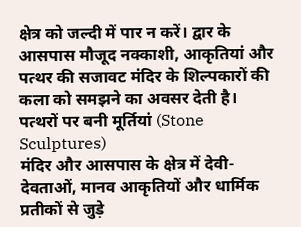क्षेत्र को जल्दी में पार न करें। द्वार के आसपास मौजूद नक्काशी, आकृतियां और पत्थर की सजावट मंदिर के शिल्पकारों की कला को समझने का अवसर देती है।
पत्थरों पर बनी मूर्तियां (Stone Sculptures)
मंदिर और आसपास के क्षेत्र में देवी-देवताओं, मानव आकृतियों और धार्मिक प्रतीकों से जुड़े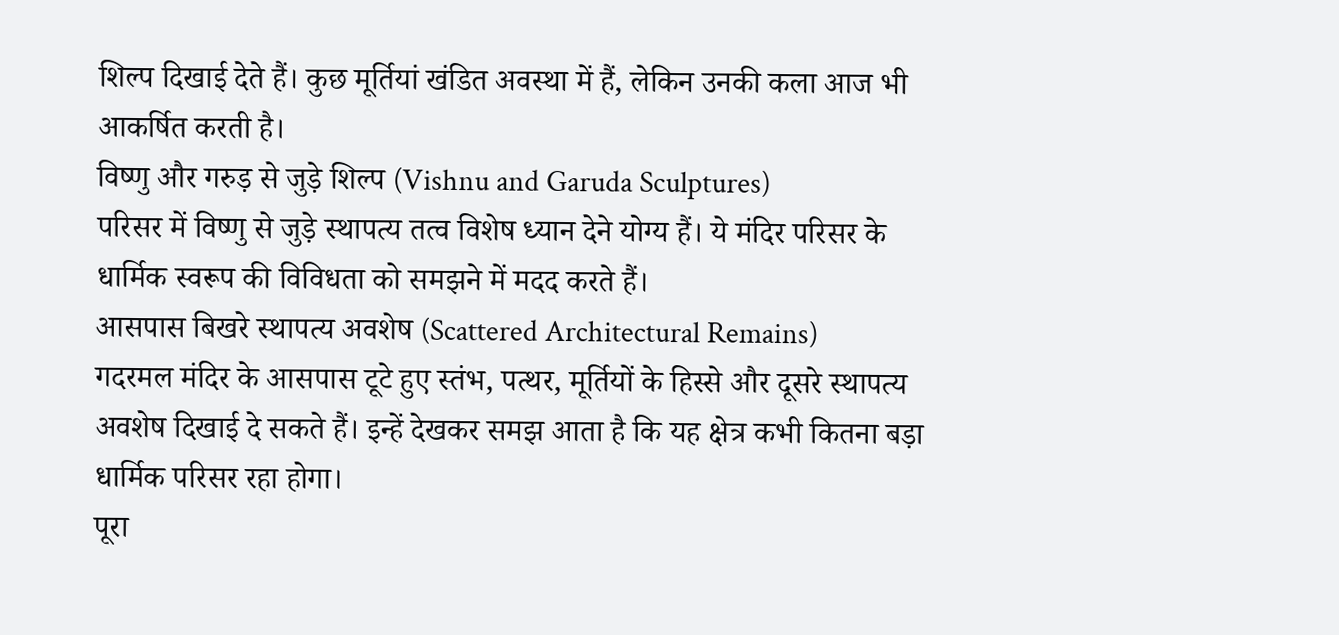शिल्प दिखाई देते हैं। कुछ मूर्तियां खंडित अवस्था में हैं, लेकिन उनकी कला आज भी आकर्षित करती है।
विष्णु और गरुड़ से जुड़े शिल्प (Vishnu and Garuda Sculptures)
परिसर में विष्णु से जुड़े स्थापत्य तत्व विशेष ध्यान देने योग्य हैं। ये मंदिर परिसर के धार्मिक स्वरूप की विविधता को समझने में मदद करते हैं।
आसपास बिखरे स्थापत्य अवशेष (Scattered Architectural Remains)
गदरमल मंदिर के आसपास टूटे हुए स्तंभ, पत्थर, मूर्तियों के हिस्से और दूसरे स्थापत्य अवशेष दिखाई दे सकते हैं। इन्हें देखकर समझ आता है कि यह क्षेत्र कभी कितना बड़ा धार्मिक परिसर रहा होगा।
पूरा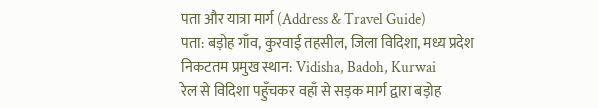पता और यात्रा मार्ग (Address & Travel Guide)
पता: बड़ोह गाँव, कुरवाई तहसील, जिला विदिशा, मध्य प्रदेश
निकटतम प्रमुख स्थान: Vidisha, Badoh, Kurwai
रेल से विदिशा पहुँचकर वहाँ से सड़क मार्ग द्वारा बड़ोह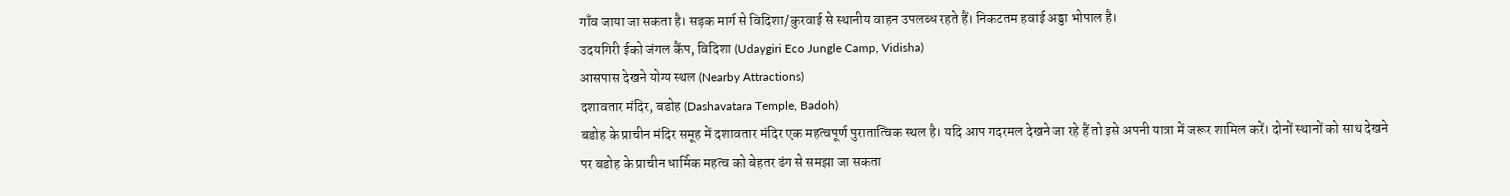गाँव जाया जा सकता है। सड़क मार्ग से विदिशा/कुरवाई से स्थानीय वाहन उपलब्ध रहते हैं। निकटतम हवाई अड्डा भोपाल है।
उदयगिरी ईको जंगल कैंप, विदिशा (Udaygiri Eco Jungle Camp, Vidisha)
आसपास देखने योग्य स्थल (Nearby Attractions)
दशावतार मंदिर, बडोह (Dashavatara Temple, Badoh)
बडोह के प्राचीन मंदिर समूह में दशावतार मंदिर एक महत्वपूर्ण पुरातात्विक स्थल है। यदि आप गदरमल देखने जा रहे हैं तो इसे अपनी यात्रा में जरूर शामिल करें। दोनों स्थानों को साथ देखने पर बडोह के प्राचीन धार्मिक महत्व को बेहतर ढंग से समझा जा सकता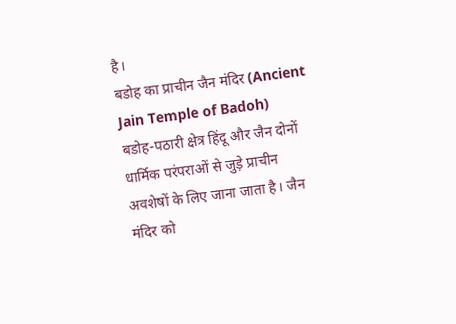है।
बडोह का प्राचीन जैन मंदिर (Ancient Jain Temple of Badoh)
बडोह-पठारी क्षेत्र हिंदू और जैन दोनों धार्मिक परंपराओं से जुड़े प्राचीन अवशेषों के लिए जाना जाता है। जैन मंदिर को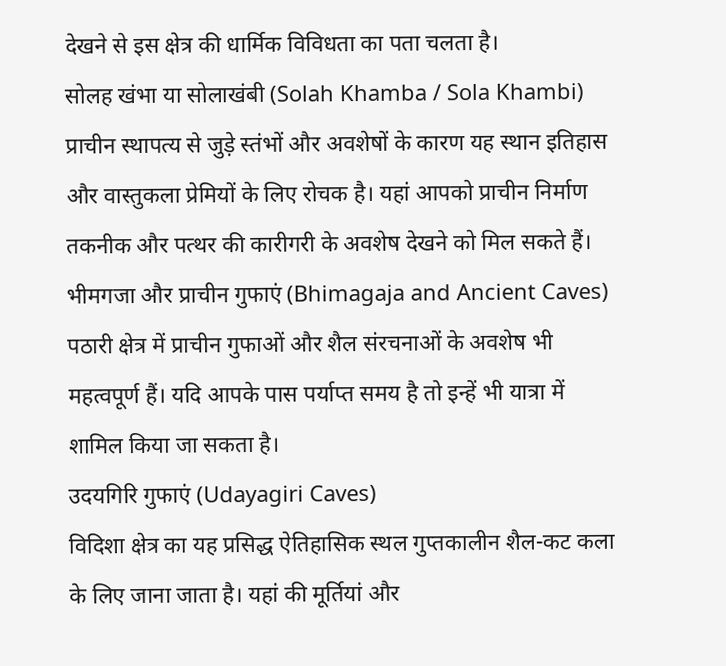देखने से इस क्षेत्र की धार्मिक विविधता का पता चलता है।
सोलह खंभा या सोलाखंबी (Solah Khamba / Sola Khambi)
प्राचीन स्थापत्य से जुड़े स्तंभों और अवशेषों के कारण यह स्थान इतिहास और वास्तुकला प्रेमियों के लिए रोचक है। यहां आपको प्राचीन निर्माण तकनीक और पत्थर की कारीगरी के अवशेष देखने को मिल सकते हैं।
भीमगजा और प्राचीन गुफाएं (Bhimagaja and Ancient Caves)
पठारी क्षेत्र में प्राचीन गुफाओं और शैल संरचनाओं के अवशेष भी महत्वपूर्ण हैं। यदि आपके पास पर्याप्त समय है तो इन्हें भी यात्रा में शामिल किया जा सकता है।
उदयगिरि गुफाएं (Udayagiri Caves)
विदिशा क्षेत्र का यह प्रसिद्ध ऐतिहासिक स्थल गुप्तकालीन शैल-कट कला के लिए जाना जाता है। यहां की मूर्तियां और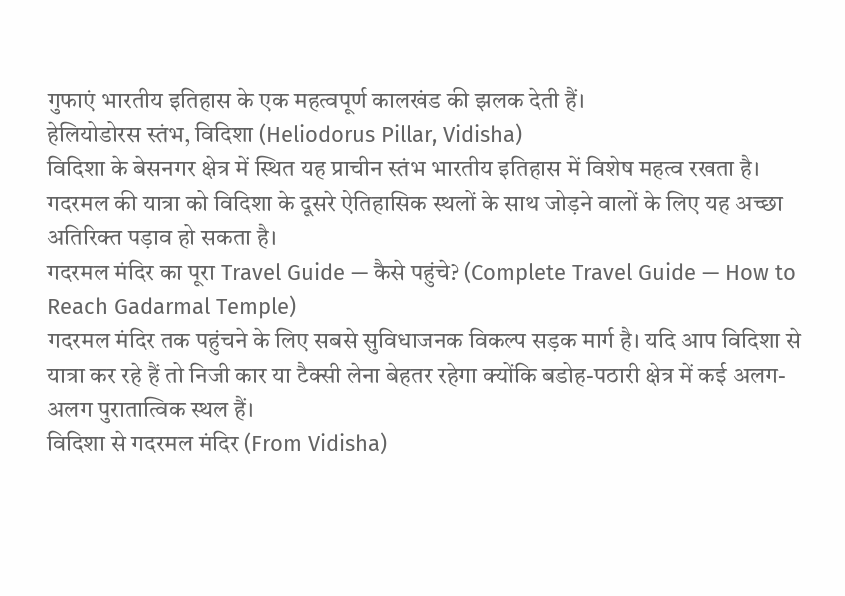गुफाएं भारतीय इतिहास के एक महत्वपूर्ण कालखंड की झलक देती हैं।
हेलियोडोरस स्तंभ, विदिशा (Heliodorus Pillar, Vidisha)
विदिशा के बेसनगर क्षेत्र में स्थित यह प्राचीन स्तंभ भारतीय इतिहास में विशेष महत्व रखता है। गदरमल की यात्रा को विदिशा के दूसरे ऐतिहासिक स्थलों के साथ जोड़ने वालों के लिए यह अच्छा अतिरिक्त पड़ाव हो सकता है।
गदरमल मंदिर का पूरा Travel Guide — कैसे पहुंचे? (Complete Travel Guide — How to Reach Gadarmal Temple)
गदरमल मंदिर तक पहुंचने के लिए सबसे सुविधाजनक विकल्प सड़क मार्ग है। यदि आप विदिशा से यात्रा कर रहे हैं तो निजी कार या टैक्सी लेना बेहतर रहेगा क्योंकि बडोह-पठारी क्षेत्र में कई अलग-अलग पुरातात्विक स्थल हैं।
विदिशा से गदरमल मंदिर (From Vidisha)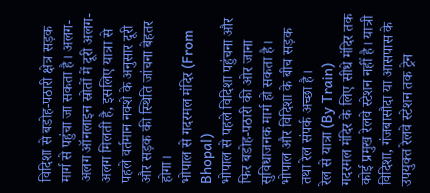विदिशा से बडोह-पठारी क्षेत्र सड़क मार्ग से पहुंचा जा सकता है। अलग-अलग ऑनलाइन स्रोतों में दूरी अलग-अलग मिलती है, इसलिए यात्रा से पहले वर्तमान नक्शे के अनुसार दूरी और सड़क की स्थिति जांचना बेहतर होगा।
भोपाल से गदरमल मंदिर (From Bhopal)
भोपाल से पहले विदिशा पहुंचना और फिर बडोह-पठारी की ओर जाना सुविधाजनक मार्ग हो सकता है। भोपाल और विदिशा के बीच सड़क तथा रेल संपर्क अच्छा है।
रेल से यात्रा (By Train)
गदरमल मंदिर के लिए सीधे मंदिर तक कोई प्रमुख रेलवे स्टेशन नहीं है। यात्री विदिशा, गंजबासौदा या आसपास के उपयुक्त रेलवे स्टेशन तक ट्रेन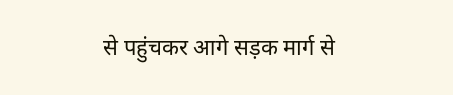से पहुंचकर आगे सड़क मार्ग से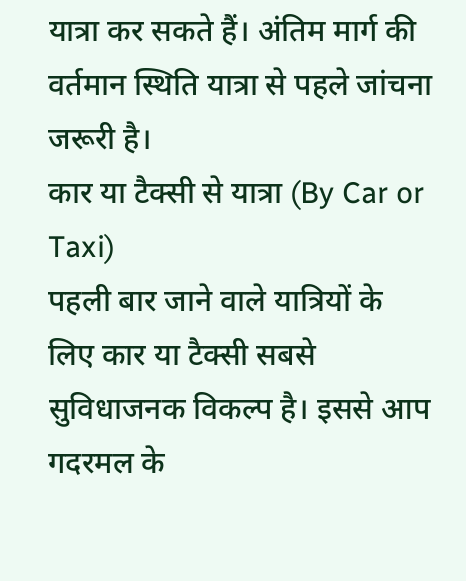यात्रा कर सकते हैं। अंतिम मार्ग की वर्तमान स्थिति यात्रा से पहले जांचना जरूरी है।
कार या टैक्सी से यात्रा (By Car or Taxi)
पहली बार जाने वाले यात्रियों के लिए कार या टैक्सी सबसे सुविधाजनक विकल्प है। इससे आप गदरमल के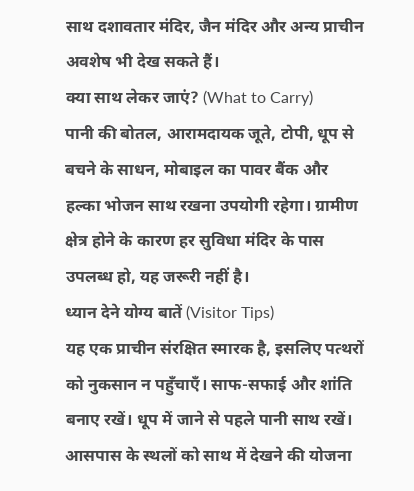साथ दशावतार मंदिर, जैन मंदिर और अन्य प्राचीन अवशेष भी देख सकते हैं।
क्या साथ लेकर जाएं? (What to Carry)
पानी की बोतल, आरामदायक जूते, टोपी, धूप से बचने के साधन, मोबाइल का पावर बैंक और हल्का भोजन साथ रखना उपयोगी रहेगा। ग्रामीण क्षेत्र होने के कारण हर सुविधा मंदिर के पास उपलब्ध हो, यह जरूरी नहीं है।
ध्यान देने योग्य बातें (Visitor Tips)
यह एक प्राचीन संरक्षित स्मारक है, इसलिए पत्थरों को नुकसान न पहुँचाएँ। साफ-सफाई और शांति बनाए रखें। धूप में जाने से पहले पानी साथ रखें। आसपास के स्थलों को साथ में देखने की योजना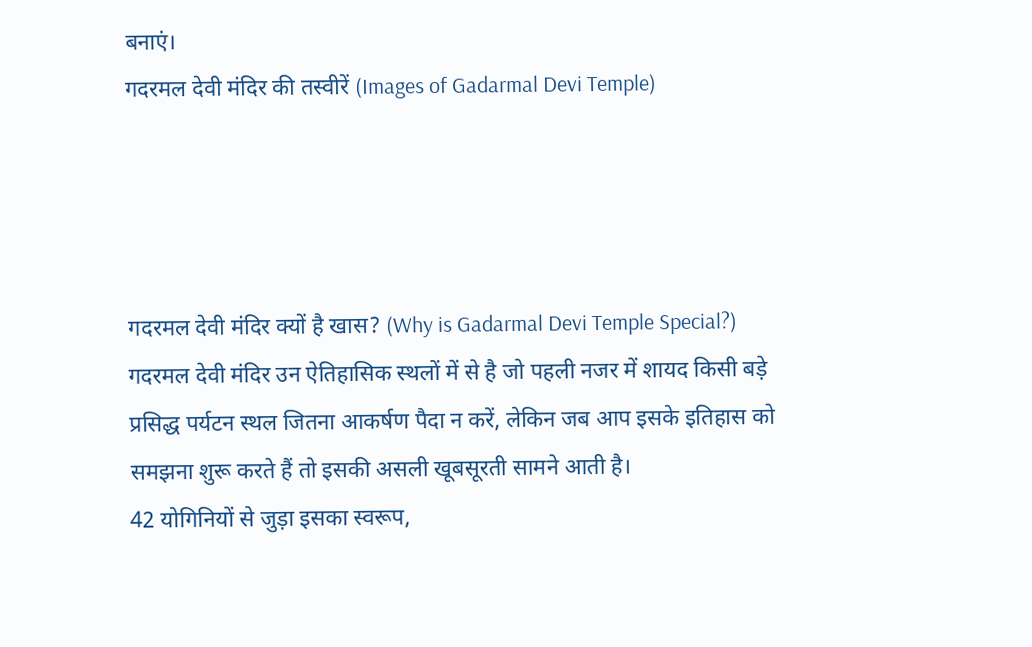बनाएं।
गदरमल देवी मंदिर की तस्वीरें (Images of Gadarmal Devi Temple)




गदरमल देवी मंदिर क्यों है खास? (Why is Gadarmal Devi Temple Special?)
गदरमल देवी मंदिर उन ऐतिहासिक स्थलों में से है जो पहली नजर में शायद किसी बड़े प्रसिद्ध पर्यटन स्थल जितना आकर्षण पैदा न करें, लेकिन जब आप इसके इतिहास को समझना शुरू करते हैं तो इसकी असली खूबसूरती सामने आती है।
42 योगिनियों से जुड़ा इसका स्वरूप,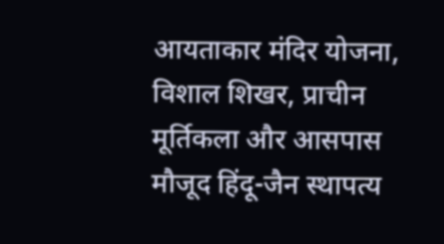आयताकार मंदिर योजना, विशाल शिखर, प्राचीन मूर्तिकला और आसपास मौजूद हिंदू-जैन स्थापत्य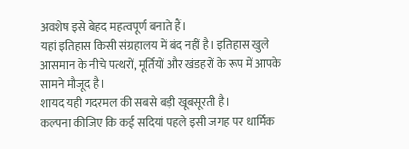अवशेष इसे बेहद महत्वपूर्ण बनाते हैं।
यहां इतिहास किसी संग्रहालय में बंद नहीं है। इतिहास खुले आसमान के नीचे पत्थरों, मूर्तियों और खंडहरों के रूप में आपके सामने मौजूद है।
शायद यही गदरमल की सबसे बड़ी खूबसूरती है।
कल्पना कीजिए कि कई सदियां पहले इसी जगह पर धार्मिक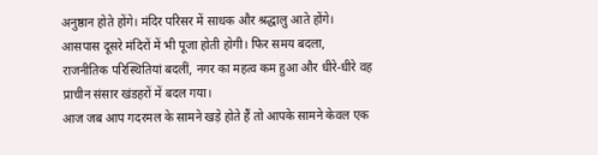अनुष्ठान होते होंगे। मंदिर परिसर में साधक और श्रद्धालु आते होंगे। आसपास दूसरे मंदिरों में भी पूजा होती होगी। फिर समय बदला, राजनीतिक परिस्थितियां बदलीं, नगर का महत्व कम हुआ और धीरे-धीरे वह प्राचीन संसार खंडहरों में बदल गया।
आज जब आप गदरमल के सामने खड़े होते हैं तो आपके सामने केवल एक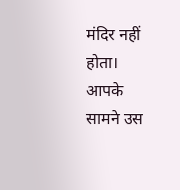मंदिर नहीं होता। आपके सामने उस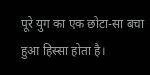पूरे युग का एक छोटा-सा बचा हुआ हिस्सा होता है।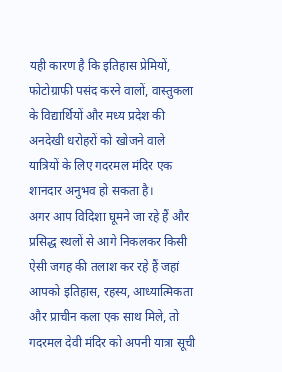यही कारण है कि इतिहास प्रेमियों, फोटोग्राफी पसंद करने वालों, वास्तुकला के विद्यार्थियों और मध्य प्रदेश की अनदेखी धरोहरों को खोजने वाले यात्रियों के लिए गदरमल मंदिर एक शानदार अनुभव हो सकता है।
अगर आप विदिशा घूमने जा रहे हैं और प्रसिद्ध स्थलों से आगे निकलकर किसी ऐसी जगह की तलाश कर रहे हैं जहां आपको इतिहास, रहस्य, आध्यात्मिकता और प्राचीन कला एक साथ मिले, तो गदरमल देवी मंदिर को अपनी यात्रा सूची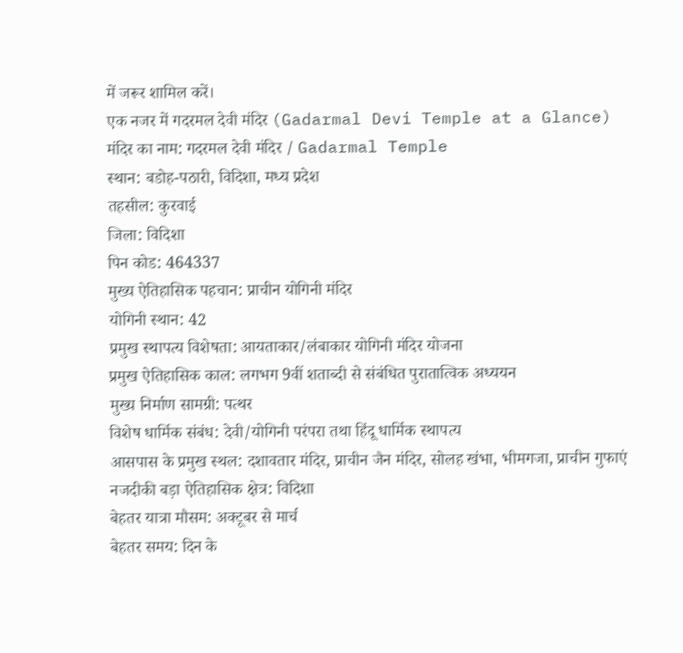में जरूर शामिल करें।
एक नजर में गदरमल देवी मंदिर (Gadarmal Devi Temple at a Glance)
मंदिर का नाम: गदरमल देवी मंदिर / Gadarmal Temple
स्थान: बडोह-पठारी, विदिशा, मध्य प्रदेश
तहसील: कुरवाई
जिला: विदिशा
पिन कोड: 464337
मुख्य ऐतिहासिक पहचान: प्राचीन योगिनी मंदिर
योगिनी स्थान: 42
प्रमुख स्थापत्य विशेषता: आयताकार/लंबाकार योगिनी मंदिर योजना
प्रमुख ऐतिहासिक काल: लगभग 9वीं शताब्दी से संबंधित पुरातात्विक अध्ययन
मुख्य निर्माण सामग्री: पत्थर
विशेष धार्मिक संबंध: देवी/योगिनी परंपरा तथा हिंदू धार्मिक स्थापत्य
आसपास के प्रमुख स्थल: दशावतार मंदिर, प्राचीन जैन मंदिर, सोलह खंभा, भीमगजा, प्राचीन गुफाएं
नजदीकी बड़ा ऐतिहासिक क्षेत्र: विदिशा
बेहतर यात्रा मौसम: अक्टूबर से मार्च
बेहतर समय: दिन के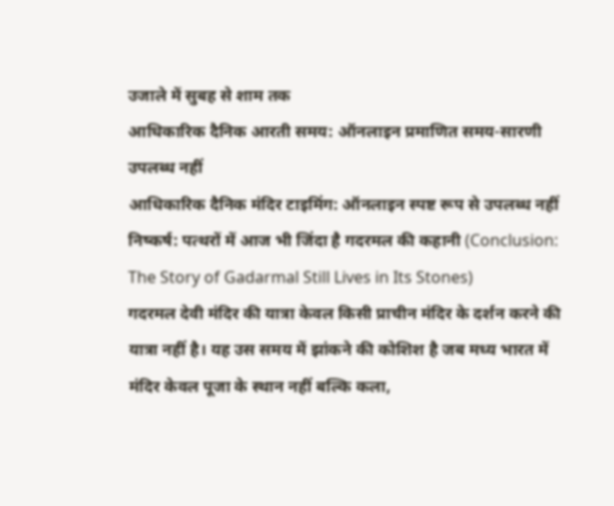उजाले में सुबह से शाम तक
आधिकारिक दैनिक आरती समय: ऑनलाइन प्रमाणित समय-सारणी उपलब्ध नहीं
आधिकारिक दैनिक मंदिर टाइमिंग: ऑनलाइन स्पष्ट रूप से उपलब्ध नहीं
निष्कर्ष: पत्थरों में आज भी जिंदा है गदरमल की कहानी (Conclusion: The Story of Gadarmal Still Lives in Its Stones)
गदरमल देवी मंदिर की यात्रा केवल किसी प्राचीन मंदिर के दर्शन करने की यात्रा नहीं है। यह उस समय में झांकने की कोशिश है जब मध्य भारत में मंदिर केवल पूजा के स्थान नहीं बल्कि कला,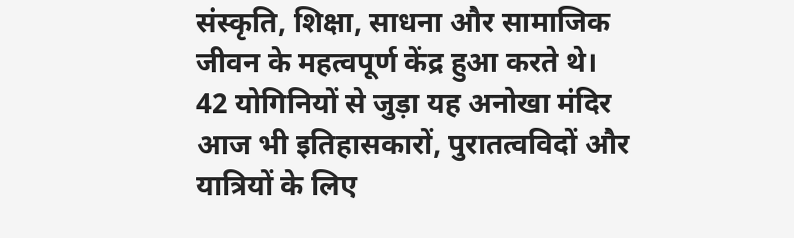संस्कृति, शिक्षा, साधना और सामाजिक जीवन के महत्वपूर्ण केंद्र हुआ करते थे।
42 योगिनियों से जुड़ा यह अनोखा मंदिर आज भी इतिहासकारों, पुरातत्वविदों और यात्रियों के लिए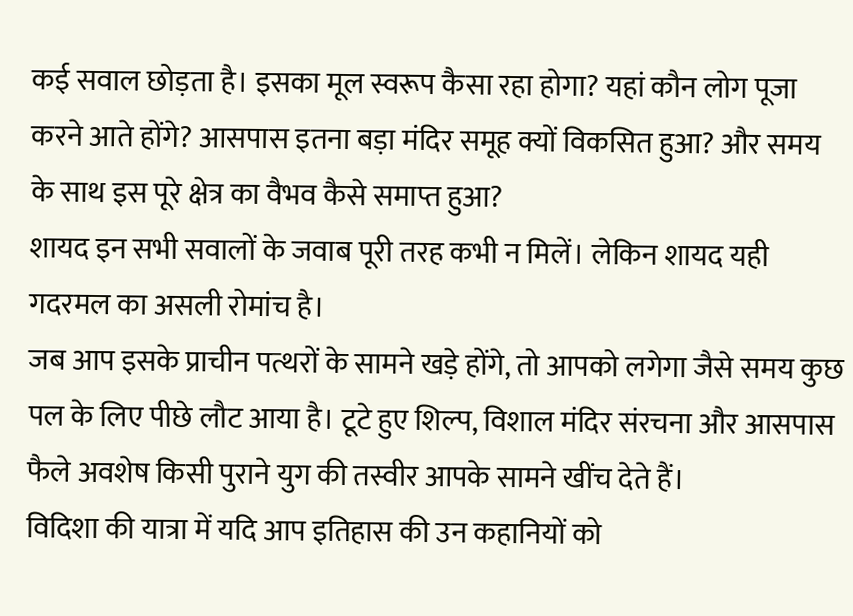कई सवाल छोड़ता है। इसका मूल स्वरूप कैसा रहा होगा? यहां कौन लोग पूजा करने आते होंगे? आसपास इतना बड़ा मंदिर समूह क्यों विकसित हुआ? और समय के साथ इस पूरे क्षेत्र का वैभव कैसे समाप्त हुआ?
शायद इन सभी सवालों के जवाब पूरी तरह कभी न मिलें। लेकिन शायद यही गदरमल का असली रोमांच है।
जब आप इसके प्राचीन पत्थरों के सामने खड़े होंगे, तो आपको लगेगा जैसे समय कुछ पल के लिए पीछे लौट आया है। टूटे हुए शिल्प, विशाल मंदिर संरचना और आसपास फैले अवशेष किसी पुराने युग की तस्वीर आपके सामने खींच देते हैं।
विदिशा की यात्रा में यदि आप इतिहास की उन कहानियों को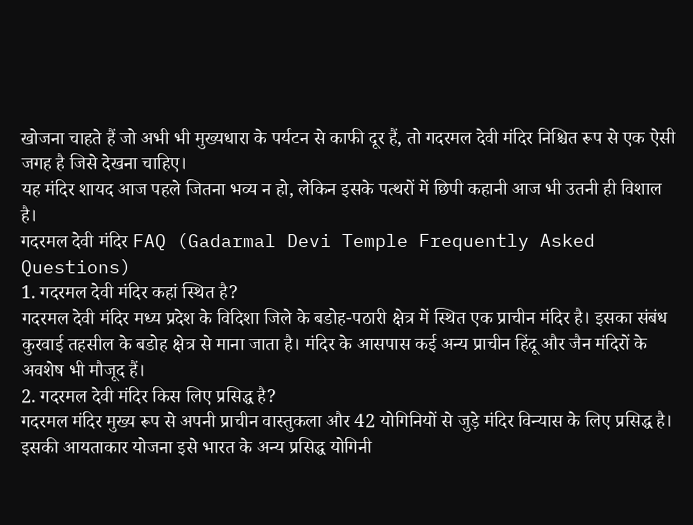खोजना चाहते हैं जो अभी भी मुख्यधारा के पर्यटन से काफी दूर हैं, तो गदरमल देवी मंदिर निश्चित रूप से एक ऐसी जगह है जिसे देखना चाहिए।
यह मंदिर शायद आज पहले जितना भव्य न हो, लेकिन इसके पत्थरों में छिपी कहानी आज भी उतनी ही विशाल है।
गदरमल देवी मंदिर FAQ (Gadarmal Devi Temple Frequently Asked Questions)
1. गदरमल देवी मंदिर कहां स्थित है?
गदरमल देवी मंदिर मध्य प्रदेश के विदिशा जिले के बडोह-पठारी क्षेत्र में स्थित एक प्राचीन मंदिर है। इसका संबंध कुरवाई तहसील के बडोह क्षेत्र से माना जाता है। मंदिर के आसपास कई अन्य प्राचीन हिंदू और जैन मंदिरों के अवशेष भी मौजूद हैं।
2. गदरमल देवी मंदिर किस लिए प्रसिद्ध है?
गदरमल मंदिर मुख्य रूप से अपनी प्राचीन वास्तुकला और 42 योगिनियों से जुड़े मंदिर विन्यास के लिए प्रसिद्ध है। इसकी आयताकार योजना इसे भारत के अन्य प्रसिद्ध योगिनी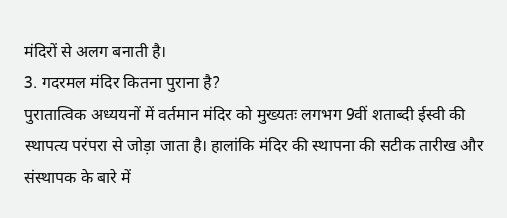मंदिरों से अलग बनाती है।
3. गदरमल मंदिर कितना पुराना है?
पुरातात्विक अध्ययनों में वर्तमान मंदिर को मुख्यतः लगभग 9वीं शताब्दी ईस्वी की स्थापत्य परंपरा से जोड़ा जाता है। हालांकि मंदिर की स्थापना की सटीक तारीख और संस्थापक के बारे में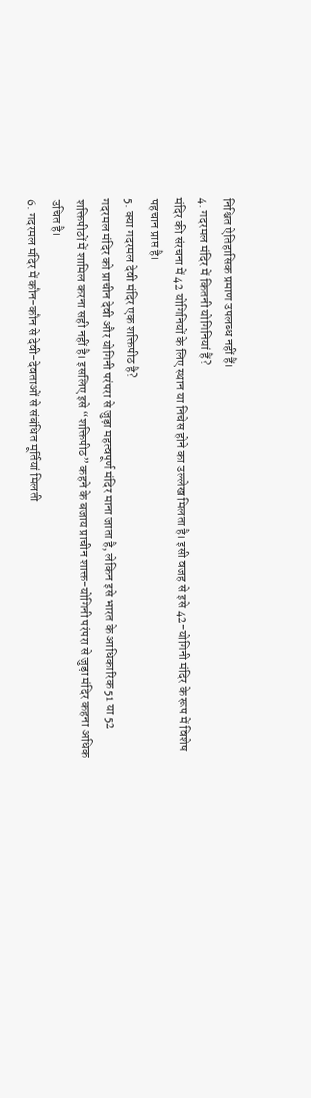निश्चित ऐतिहासिक प्रमाण उपलब्ध नहीं हैं।
4. गदरमल मंदिर में कितनी योगिनियां हैं?
मंदिर की संरचना में 42 योगिनियों के लिए स्थान या निचेस होने का उल्लेख मिलता है। इसी वजह से इसे 42-योगिनी मंदिर के रूप में विशेष पहचान प्राप्त है।
5. क्या गदरमल देवी मंदिर एक शक्तिपीठ है?
गदरमल मंदिर को प्राचीन देवी और योगिनी परंपरा से जुड़ा महत्वपूर्ण मंदिर माना जाता है, लेकिन इसे भारत के आधिकारिक 51 या 52 शक्तिपीठों में शामिल करना सही नहीं है। इसलिए इसे “शक्तिपीठ” कहने के बजाय प्राचीन शाक्त-योगिनी परंपरा से जुड़ा मंदिर कहना अधिक उचित है।
6. गदरमल मंदिर में कौन-कौन से देवी-देवताओं से संबंधित मूर्तियां मिलती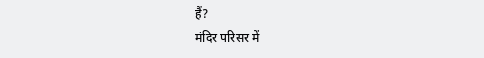हैं?
मंदिर परिसर में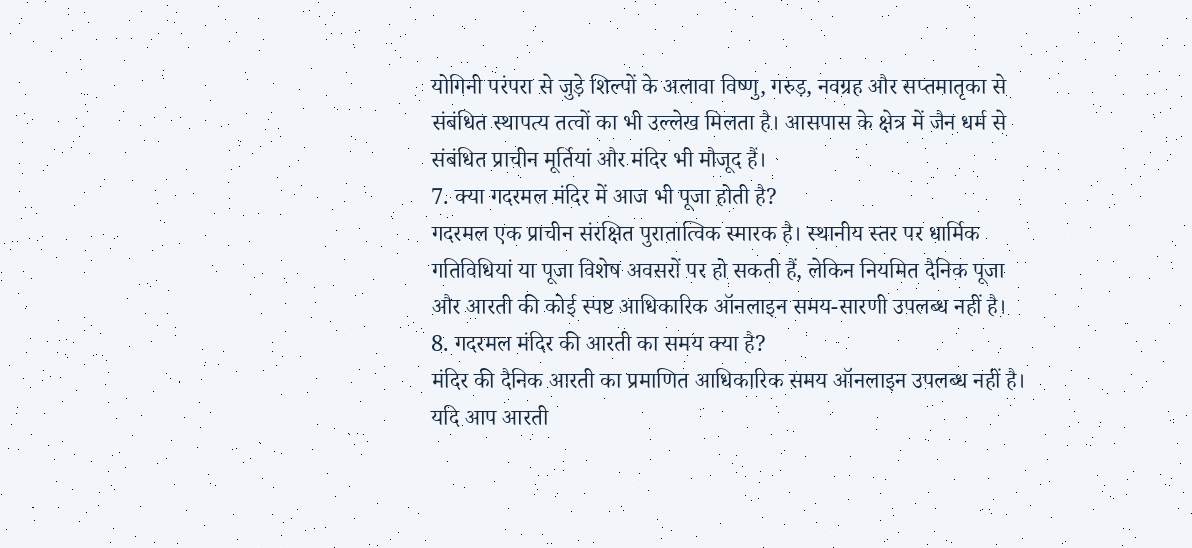योगिनी परंपरा से जुड़े शिल्पों के अलावा विष्णु, गरुड़, नवग्रह और सप्तमातृका से संबंधित स्थापत्य तत्वों का भी उल्लेख मिलता है। आसपास के क्षेत्र में जैन धर्म से संबंधित प्राचीन मूर्तियां और मंदिर भी मौजूद हैं।
7. क्या गदरमल मंदिर में आज भी पूजा होती है?
गदरमल एक प्राचीन संरक्षित पुरातात्विक स्मारक है। स्थानीय स्तर पर धार्मिक गतिविधियां या पूजा विशेष अवसरों पर हो सकती हैं, लेकिन नियमित दैनिक पूजा और आरती की कोई स्पष्ट आधिकारिक ऑनलाइन समय-सारणी उपलब्ध नहीं है।
8. गदरमल मंदिर की आरती का समय क्या है?
मंदिर की दैनिक आरती का प्रमाणित आधिकारिक समय ऑनलाइन उपलब्ध नहीं है। यदि आप आरती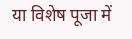या विशेष पूजा में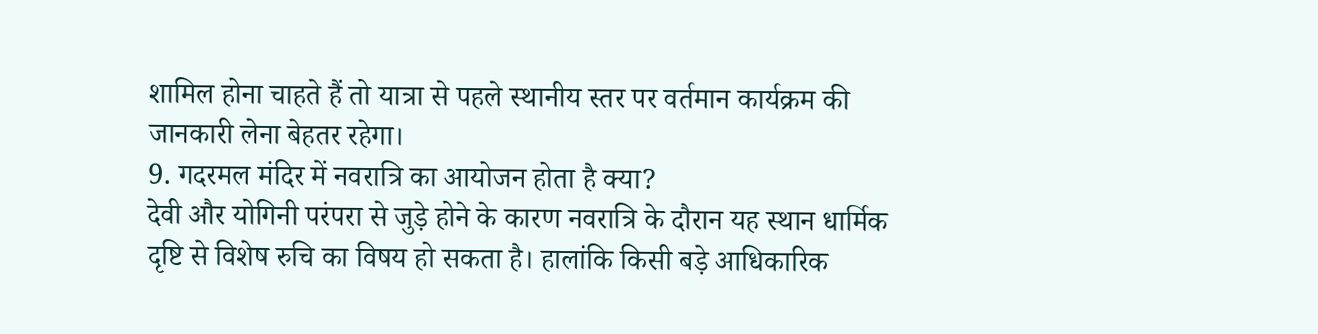शामिल होना चाहते हैं तो यात्रा से पहले स्थानीय स्तर पर वर्तमान कार्यक्रम की जानकारी लेना बेहतर रहेगा।
9. गदरमल मंदिर में नवरात्रि का आयोजन होता है क्या?
देवी और योगिनी परंपरा से जुड़े होने के कारण नवरात्रि के दौरान यह स्थान धार्मिक दृष्टि से विशेष रुचि का विषय हो सकता है। हालांकि किसी बड़े आधिकारिक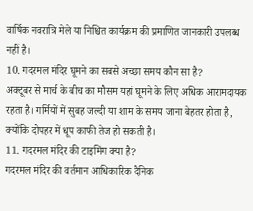वार्षिक नवरात्रि मेले या निश्चित कार्यक्रम की प्रमाणित जानकारी उपलब्ध नहीं है।
10. गदरमल मंदिर घूमने का सबसे अच्छा समय कौन सा है?
अक्टूबर से मार्च के बीच का मौसम यहां घूमने के लिए अधिक आरामदायक रहता है। गर्मियों में सुबह जल्दी या शाम के समय जाना बेहतर होता है, क्योंकि दोपहर में धूप काफी तेज हो सकती है।
11. गदरमल मंदिर की टाइमिंग क्या है?
गदरमल मंदिर की वर्तमान आधिकारिक दैनिक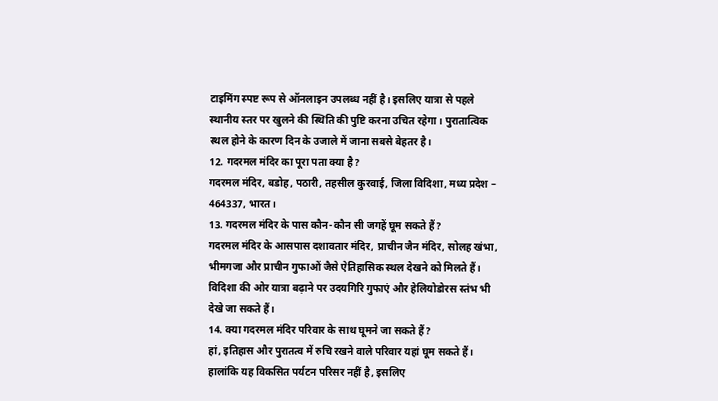टाइमिंग स्पष्ट रूप से ऑनलाइन उपलब्ध नहीं है। इसलिए यात्रा से पहले स्थानीय स्तर पर खुलने की स्थिति की पुष्टि करना उचित रहेगा। पुरातात्विक स्थल होने के कारण दिन के उजाले में जाना सबसे बेहतर है।
12. गदरमल मंदिर का पूरा पता क्या है?
गदरमल मंदिर, बडोह, पठारी, तहसील कुरवाई, जिला विदिशा, मध्य प्रदेश – 464337, भारत।
13. गदरमल मंदिर के पास कौन-कौन सी जगहें घूम सकते हैं?
गदरमल मंदिर के आसपास दशावतार मंदिर, प्राचीन जैन मंदिर, सोलह खंभा, भीमगजा और प्राचीन गुफाओं जैसे ऐतिहासिक स्थल देखने को मिलते हैं। विदिशा की ओर यात्रा बढ़ाने पर उदयगिरि गुफाएं और हेलियोडोरस स्तंभ भी देखे जा सकते हैं।
14. क्या गदरमल मंदिर परिवार के साथ घूमने जा सकते हैं?
हां, इतिहास और पुरातत्व में रुचि रखने वाले परिवार यहां घूम सकते हैं। हालांकि यह विकसित पर्यटन परिसर नहीं है, इसलिए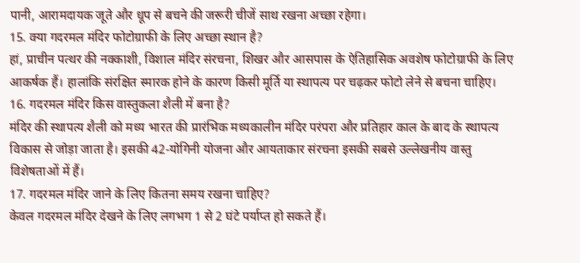पानी, आरामदायक जूते और धूप से बचने की जरूरी चीजें साथ रखना अच्छा रहेगा।
15. क्या गदरमल मंदिर फोटोग्राफी के लिए अच्छा स्थान है?
हां, प्राचीन पत्थर की नक्काशी, विशाल मंदिर संरचना, शिखर और आसपास के ऐतिहासिक अवशेष फोटोग्राफी के लिए आकर्षक हैं। हालांकि संरक्षित स्मारक होने के कारण किसी मूर्ति या स्थापत्य पर चढ़कर फोटो लेने से बचना चाहिए।
16. गदरमल मंदिर किस वास्तुकला शैली में बना है?
मंदिर की स्थापत्य शैली को मध्य भारत की प्रारंभिक मध्यकालीन मंदिर परंपरा और प्रतिहार काल के बाद के स्थापत्य विकास से जोड़ा जाता है। इसकी 42-योगिनी योजना और आयताकार संरचना इसकी सबसे उल्लेखनीय वास्तु विशेषताओं में हैं।
17. गदरमल मंदिर जाने के लिए कितना समय रखना चाहिए?
केवल गदरमल मंदिर देखने के लिए लगभग 1 से 2 घंटे पर्याप्त हो सकते हैं।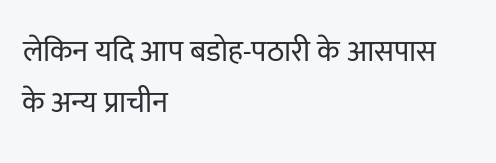लेकिन यदि आप बडोह-पठारी के आसपास के अन्य प्राचीन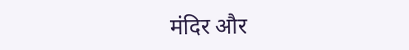मंदिर और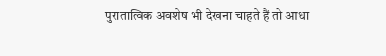पुरातात्विक अवशेष भी देखना चाहते हैं तो आधा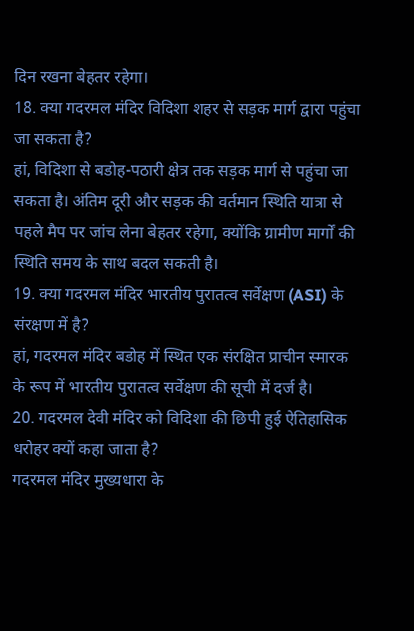दिन रखना बेहतर रहेगा।
18. क्या गदरमल मंदिर विदिशा शहर से सड़क मार्ग द्वारा पहुंचा जा सकता है?
हां, विदिशा से बडोह-पठारी क्षेत्र तक सड़क मार्ग से पहुंचा जा सकता है। अंतिम दूरी और सड़क की वर्तमान स्थिति यात्रा से पहले मैप पर जांच लेना बेहतर रहेगा, क्योंकि ग्रामीण मार्गों की स्थिति समय के साथ बदल सकती है।
19. क्या गदरमल मंदिर भारतीय पुरातत्व सर्वेक्षण (ASI) के संरक्षण में है?
हां, गदरमल मंदिर बडोह में स्थित एक संरक्षित प्राचीन स्मारक के रूप में भारतीय पुरातत्व सर्वेक्षण की सूची में दर्ज है।
20. गदरमल देवी मंदिर को विदिशा की छिपी हुई ऐतिहासिक धरोहर क्यों कहा जाता है?
गदरमल मंदिर मुख्यधारा के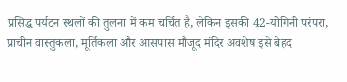प्रसिद्ध पर्यटन स्थलों की तुलना में कम चर्चित है, लेकिन इसकी 42-योगिनी परंपरा, प्राचीन वास्तुकला, मूर्तिकला और आसपास मौजूद मंदिर अवशेष इसे बेहद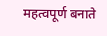महत्वपूर्ण बनाते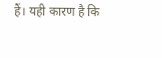हैं। यही कारण है कि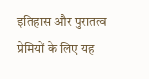इतिहास और पुरातत्व प्रेमियों के लिए यह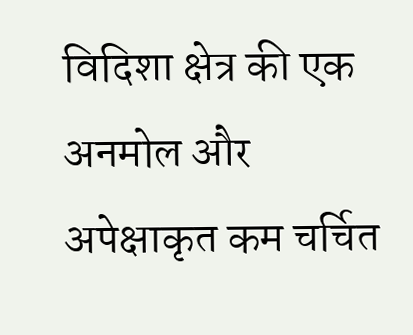विदिशा क्षेत्र की एक अनमोल और अपेक्षाकृत कम चर्चित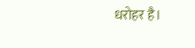धरोहर है।